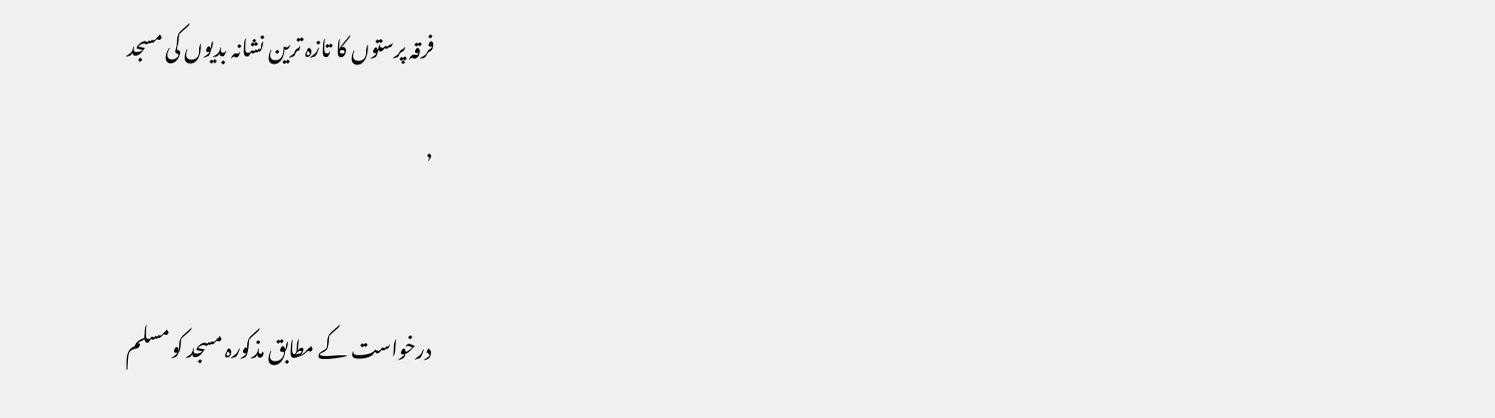فرقہ پرستوں کا تازہ ترین نشانہ بدیوں کی مسجد

,



درخواست کے مطابق مذکورہ مسجد کو مسلم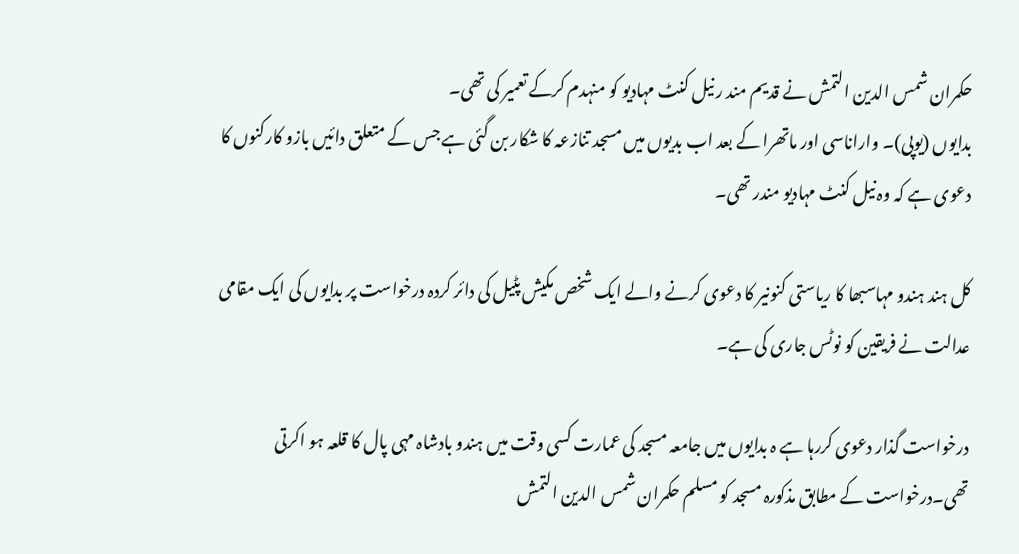حکمران شمس الدین التمش نے قدیم مند ر نیل کنٹ مہادیو کو منہدم کرکے تعمیر کی تھی۔
بدایوں (یوپی)۔ واراناسی اور ماتھرا کے بعد اب بدیوں میں مسجد تنازعہ کا شکار بن گئی ہے جس کے متعلق دائیں بازو کارکنوں کا دعوی ہے کہ وہ نیل کنٹ مہادیو مندر تھی۔

کل ہند ہندو مہاسبھا کا ریاستی کنونیر کا دعوی کرنے والے ایک شخص مکیش پٹیل کی دائر کردہ درخواست پر بدایوں کی ایک مقامی عدالت نے فریقین کو نوٹس جاری کی ہے۔

درخواست گذار دعوی کررہا ہے ہ بدایوں میں جامعہ مسجد کی عمارت کسی وقت میں ہندو بادشاہ مہی پال کا قلعہ ہو اکرتی تھی۔درخواست کے مطابق مذکورہ مسجد کو مسلم حکمران شمس الدین التمش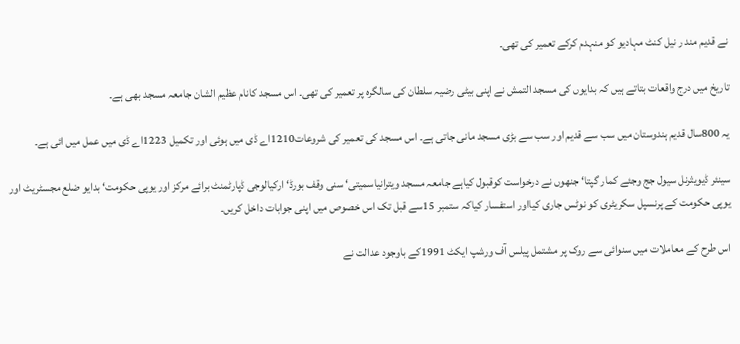نے قدیم مند ر نیل کنٹ مہادیو کو منہدم کرکے تعمیر کی تھی۔

تاریخ میں درج واقعات بتاتے ہیں کہ بدایوں کی مسجد التمش نے اپنی بیٹی رضیہ سلطان کی سالگرہ پر تعمیر کی تھی۔ اس مسجد کانام عظیم الشان جامعہ مسجد بھی ہے۔

یہ 800سال قدیم ہندوستان میں سب سے قدیم اور سب سے بڑی مسجد مانی جاتی ہے۔ اس مسجد کی تعمیر کی شروعات1210اے ڈی میں ہوئی اور تکمیل 1223اے ڈی میں عمل میں ائی ہے۔

سینئر ڈیویثرنل سیول جج وجئے کمار گپتا‘ جنھوں نے درخواست کوقبول کیاہے جامعہ مسجد ویترانیاسمیتی‘ سنی وقف بورڈ‘ ارکیالوجی ڈپارٹمنٹ برائے مرکز اور یوپی حکومت‘ بدایو ضلع مجسٹریٹ اور یوپی حکومت کے پرنسپل سکریٹری کو نوٹس جاری کیااور استفسار کیاکہ ستمبر 15سے قبل تک اس خصوص میں اپنی جوابات داخل کریں۔

اس طرح کے معاملات میں سنوائی سے روک پر مشتمل پیلس آف ورشپ ایکٹ 1991کے باوجود عدالت نے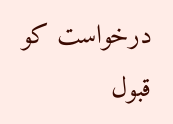درخواست کو قبول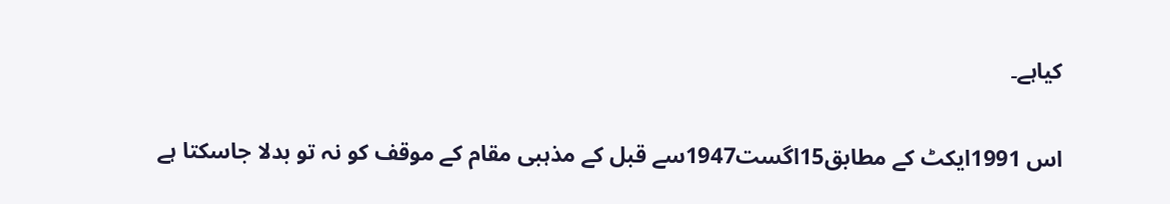کیاہے۔

اس 1991ایکٹ کے مطابق15اگست1947سے قبل کے مذہبی مقام کے موقف کو نہ تو بدلا جاسکتا ہے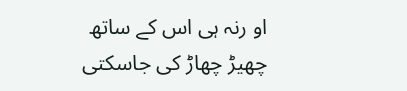او رنہ ہی اس کے ساتھ چھیڑ چھاڑ کی جاسکتی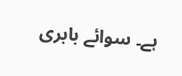ہے۔ سوائے بابری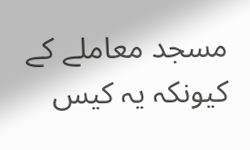مسجد معاملے کے کیونکہ یہ کیس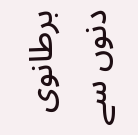برطانوی دنوں سے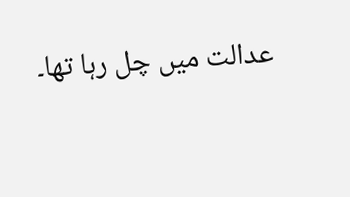عدالت میں چل رہا تھا۔